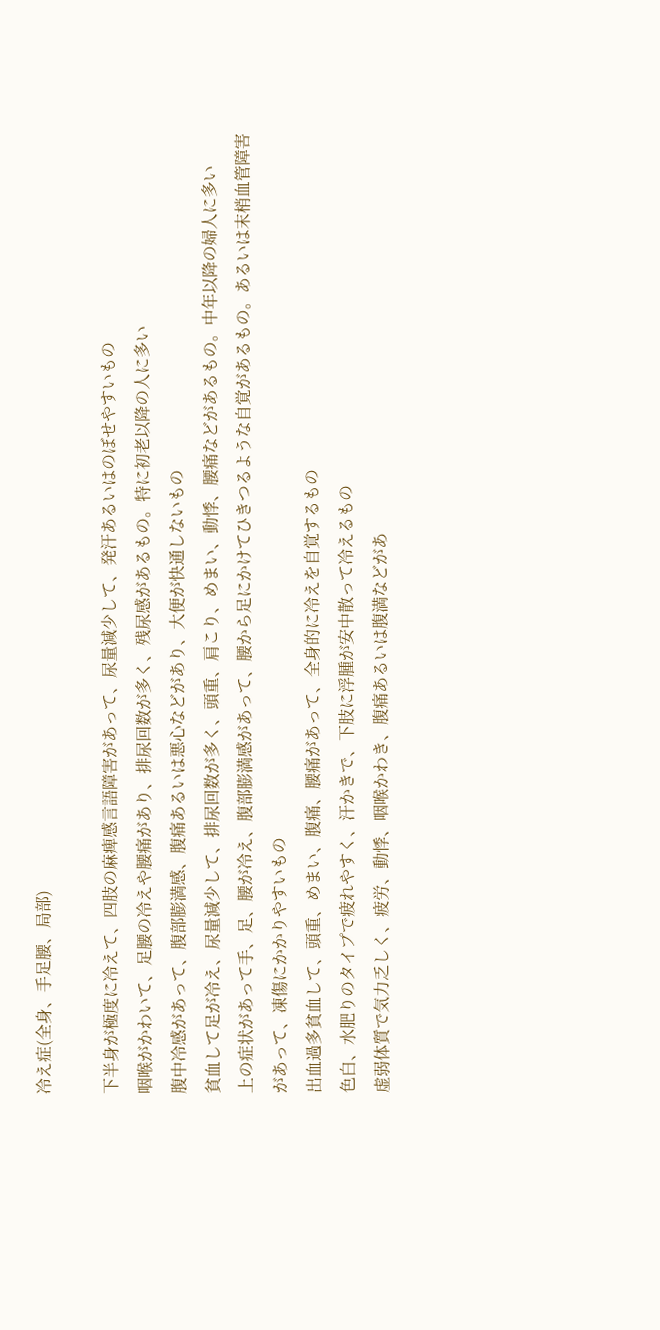冷え症(全身、手足腰、局部)

下半身が極度に冷えて、四肢の麻痺感言語障害があって、尿量減少して、発汗あるいはのぼせやすいもの
咽喉がかわいて、足腰の冷えや腰痛があり、排尿回数が多く、残尿感があるもの。特に初老以降の人に多い
腹中冷感があって、腹部膨満感、腹痛あるいは悪心などがあり、大便が快通しないもの
貧血して足が冷え、尿量減少して、排尿回数が多く、頭重、肩こり、めまい、動悸、腰痛などがあるもの。中年以降の婦人に多い
上の症状があって手、足、腰が冷え、腹部膨満感があって、腰から足にかけてひきつるような自覚があるもの。あるいは末梢血管障害があって、凍傷にかかりやすいもの
出血過多貧血して、頭重、めまい、腹痛、腰痛があって、全身的に冷えを自覚するもの
色白、水肥りのタイプで疲れやすく、汗かきで、下肢に浮腫が安中散って冷えるもの
虚弱体質で気力乏しく、疲労、動悸、咽喉かわき、腹痛あるいは腹満などがあ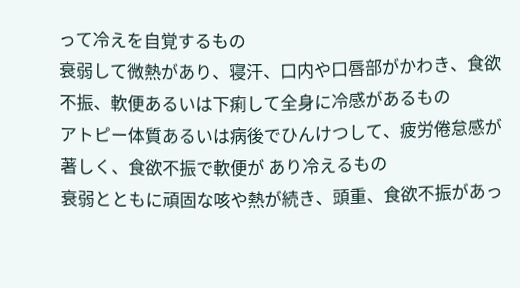って冷えを自覚するもの
衰弱して微熱があり、寝汗、口内や口唇部がかわき、食欲不振、軟便あるいは下痢して全身に冷感があるもの
アトピー体質あるいは病後でひんけつして、疲労倦怠感が著しく、食欲不振で軟便が あり冷えるもの
衰弱とともに頑固な咳や熱が続き、頭重、食欲不振があっ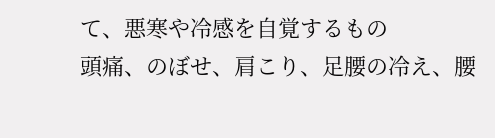て、悪寒や冷感を自覚するもの
頭痛、のぼせ、肩こり、足腰の冷え、腰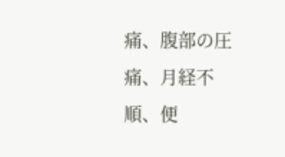痛、腹部の圧痛、月経不順、便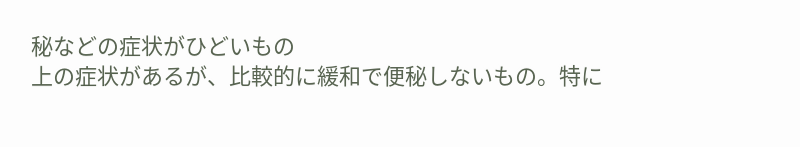秘などの症状がひどいもの
上の症状があるが、比較的に緩和で便秘しないもの。特に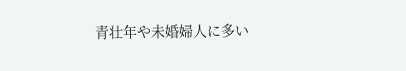青壮年や未婚婦人に多い